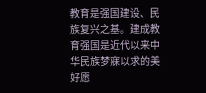教育是强国建设、民族复兴之基。建成教育强国是近代以来中华民族梦寐以求的美好愿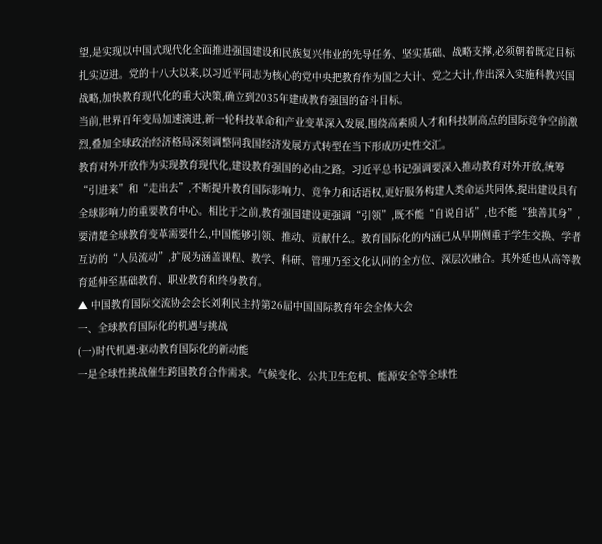望,是实现以中国式现代化全面推进强国建设和民族复兴伟业的先导任务、坚实基础、战略支撑,必须朝着既定目标扎实迈进。党的十八大以来,以习近平同志为核心的党中央把教育作为国之大计、党之大计,作出深入实施科教兴国战略,加快教育现代化的重大决策,确立到2035年建成教育强国的奋斗目标。
当前,世界百年变局加速演进,新一轮科技革命和产业变革深入发展,围绕高素质人才和科技制高点的国际竞争空前激烈,叠加全球政治经济格局深刻调整同我国经济发展方式转型在当下形成历史性交汇。
教育对外开放作为实现教育现代化,建设教育强国的必由之路。习近平总书记强调要深入推动教育对外开放,统筹“引进来”和“走出去”,不断提升教育国际影响力、竞争力和话语权,更好服务构建人类命运共同体,提出建设具有全球影响力的重要教育中心。相比于之前,教育强国建设更强调“引领”,既不能“自说自话”,也不能“独善其身”,要清楚全球教育变革需要什么,中国能够引领、推动、贡献什么。教育国际化的内涵已从早期侧重于学生交换、学者互访的“人员流动”,扩展为涵盖课程、教学、科研、管理乃至文化认同的全方位、深层次融合。其外延也从高等教育延伸至基础教育、职业教育和终身教育。
▲ 中国教育国际交流协会会长刘利民主持第26届中国国际教育年会全体大会
一、全球教育国际化的机遇与挑战
(一)时代机遇:驱动教育国际化的新动能
一是全球性挑战催生跨国教育合作需求。气候变化、公共卫生危机、能源安全等全球性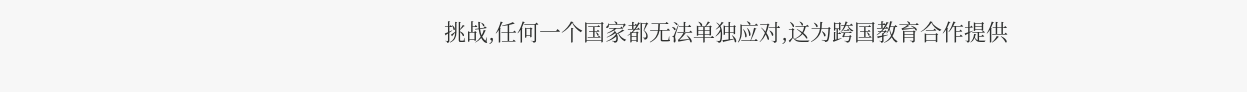挑战,任何一个国家都无法单独应对,这为跨国教育合作提供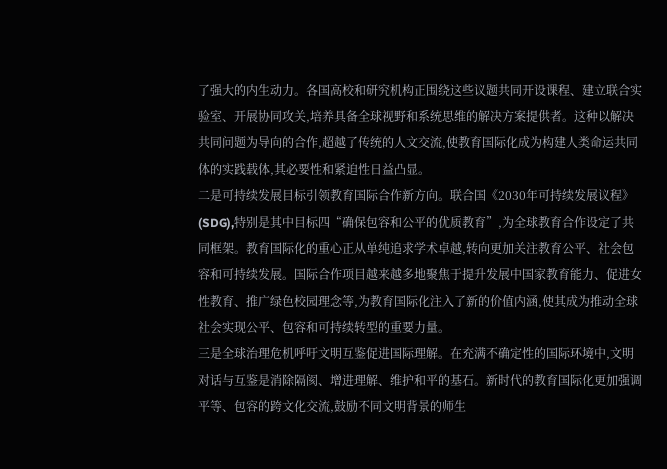了强大的内生动力。各国高校和研究机构正围绕这些议题共同开设课程、建立联合实验室、开展协同攻关,培养具备全球视野和系统思维的解决方案提供者。这种以解决共同问题为导向的合作,超越了传统的人文交流,使教育国际化成为构建人类命运共同体的实践载体,其必要性和紧迫性日益凸显。
二是可持续发展目标引领教育国际合作新方向。联合国《2030年可持续发展议程》(SDG),特别是其中目标四“确保包容和公平的优质教育”,为全球教育合作设定了共同框架。教育国际化的重心正从单纯追求学术卓越,转向更加关注教育公平、社会包容和可持续发展。国际合作项目越来越多地聚焦于提升发展中国家教育能力、促进女性教育、推广绿色校园理念等,为教育国际化注入了新的价值内涵,使其成为推动全球社会实现公平、包容和可持续转型的重要力量。
三是全球治理危机呼吁文明互鉴促进国际理解。在充满不确定性的国际环境中,文明对话与互鉴是消除隔阂、增进理解、维护和平的基石。新时代的教育国际化更加强调平等、包容的跨文化交流,鼓励不同文明背景的师生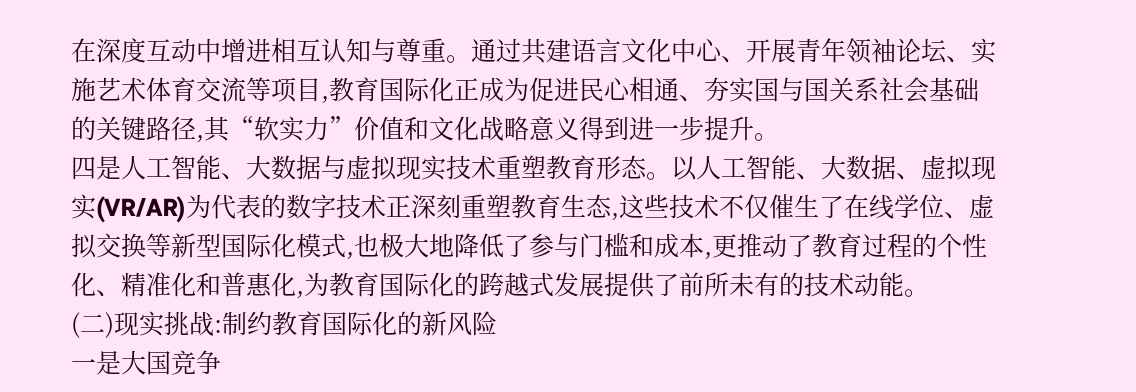在深度互动中增进相互认知与尊重。通过共建语言文化中心、开展青年领袖论坛、实施艺术体育交流等项目,教育国际化正成为促进民心相通、夯实国与国关系社会基础的关键路径,其“软实力”价值和文化战略意义得到进一步提升。
四是人工智能、大数据与虚拟现实技术重塑教育形态。以人工智能、大数据、虚拟现实(VR/AR)为代表的数字技术正深刻重塑教育生态,这些技术不仅催生了在线学位、虚拟交换等新型国际化模式,也极大地降低了参与门槛和成本,更推动了教育过程的个性化、精准化和普惠化,为教育国际化的跨越式发展提供了前所未有的技术动能。
(二)现实挑战:制约教育国际化的新风险
一是大国竞争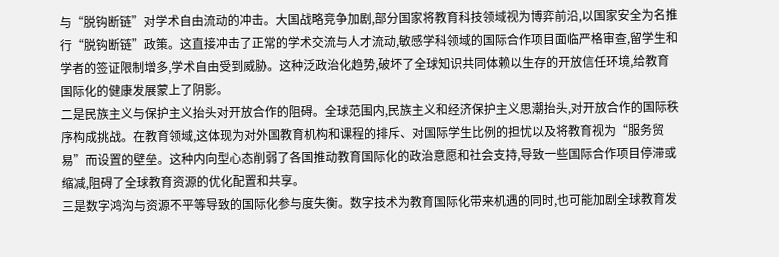与“脱钩断链”对学术自由流动的冲击。大国战略竞争加剧,部分国家将教育科技领域视为博弈前沿,以国家安全为名推行“脱钩断链”政策。这直接冲击了正常的学术交流与人才流动,敏感学科领域的国际合作项目面临严格审查,留学生和学者的签证限制增多,学术自由受到威胁。这种泛政治化趋势,破坏了全球知识共同体赖以生存的开放信任环境,给教育国际化的健康发展蒙上了阴影。
二是民族主义与保护主义抬头对开放合作的阻碍。全球范围内,民族主义和经济保护主义思潮抬头,对开放合作的国际秩序构成挑战。在教育领域,这体现为对外国教育机构和课程的排斥、对国际学生比例的担忧以及将教育视为“服务贸易”而设置的壁垒。这种内向型心态削弱了各国推动教育国际化的政治意愿和社会支持,导致一些国际合作项目停滞或缩减,阻碍了全球教育资源的优化配置和共享。
三是数字鸿沟与资源不平等导致的国际化参与度失衡。数字技术为教育国际化带来机遇的同时,也可能加剧全球教育发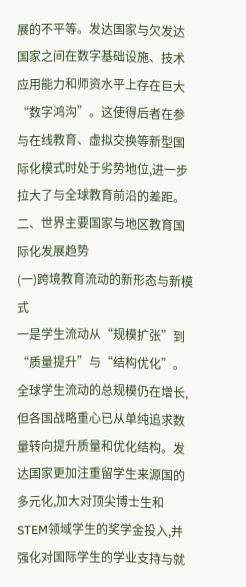展的不平等。发达国家与欠发达国家之间在数字基础设施、技术应用能力和师资水平上存在巨大“数字鸿沟”。这使得后者在参与在线教育、虚拟交换等新型国际化模式时处于劣势地位,进一步拉大了与全球教育前沿的差距。
二、世界主要国家与地区教育国际化发展趋势
(一)跨境教育流动的新形态与新模式
一是学生流动从“规模扩张”到“质量提升”与“结构优化”。全球学生流动的总规模仍在增长,但各国战略重心已从单纯追求数量转向提升质量和优化结构。发达国家更加注重留学生来源国的多元化,加大对顶尖博士生和STEM领域学生的奖学金投入,并强化对国际学生的学业支持与就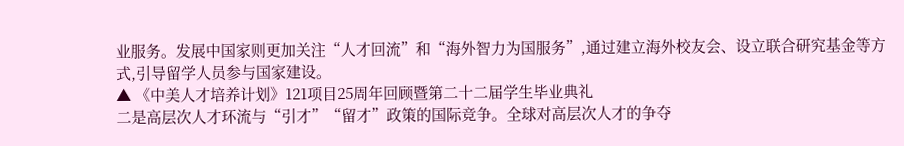业服务。发展中国家则更加关注“人才回流”和“海外智力为国服务”,通过建立海外校友会、设立联合研究基金等方式,引导留学人员参与国家建设。
▲ 《中美人才培养计划》121项目25周年回顾暨第二十二届学生毕业典礼
二是高层次人才环流与“引才”“留才”政策的国际竞争。全球对高层次人才的争夺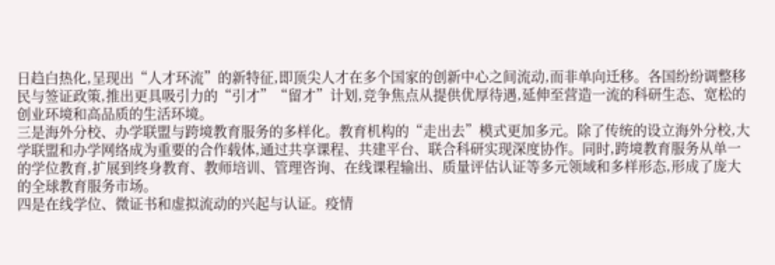日趋白热化,呈现出“人才环流”的新特征,即顶尖人才在多个国家的创新中心之间流动,而非单向迁移。各国纷纷调整移民与签证政策,推出更具吸引力的“引才”“留才”计划,竞争焦点从提供优厚待遇,延伸至营造一流的科研生态、宽松的创业环境和高品质的生活环境。
三是海外分校、办学联盟与跨境教育服务的多样化。教育机构的“走出去”模式更加多元。除了传统的设立海外分校,大学联盟和办学网络成为重要的合作载体,通过共享课程、共建平台、联合科研实现深度协作。同时,跨境教育服务从单一的学位教育,扩展到终身教育、教师培训、管理咨询、在线课程输出、质量评估认证等多元领域和多样形态,形成了庞大的全球教育服务市场。
四是在线学位、微证书和虚拟流动的兴起与认证。疫情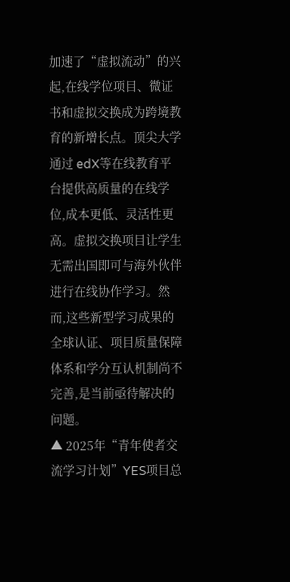加速了“虚拟流动”的兴起,在线学位项目、微证书和虚拟交换成为跨境教育的新增长点。顶尖大学通过 edX等在线教育平台提供高质量的在线学位,成本更低、灵活性更高。虚拟交换项目让学生无需出国即可与海外伙伴进行在线协作学习。然而,这些新型学习成果的全球认证、项目质量保障体系和学分互认机制尚不完善,是当前亟待解决的问题。
▲ 2025年“青年使者交流学习计划”YES项目总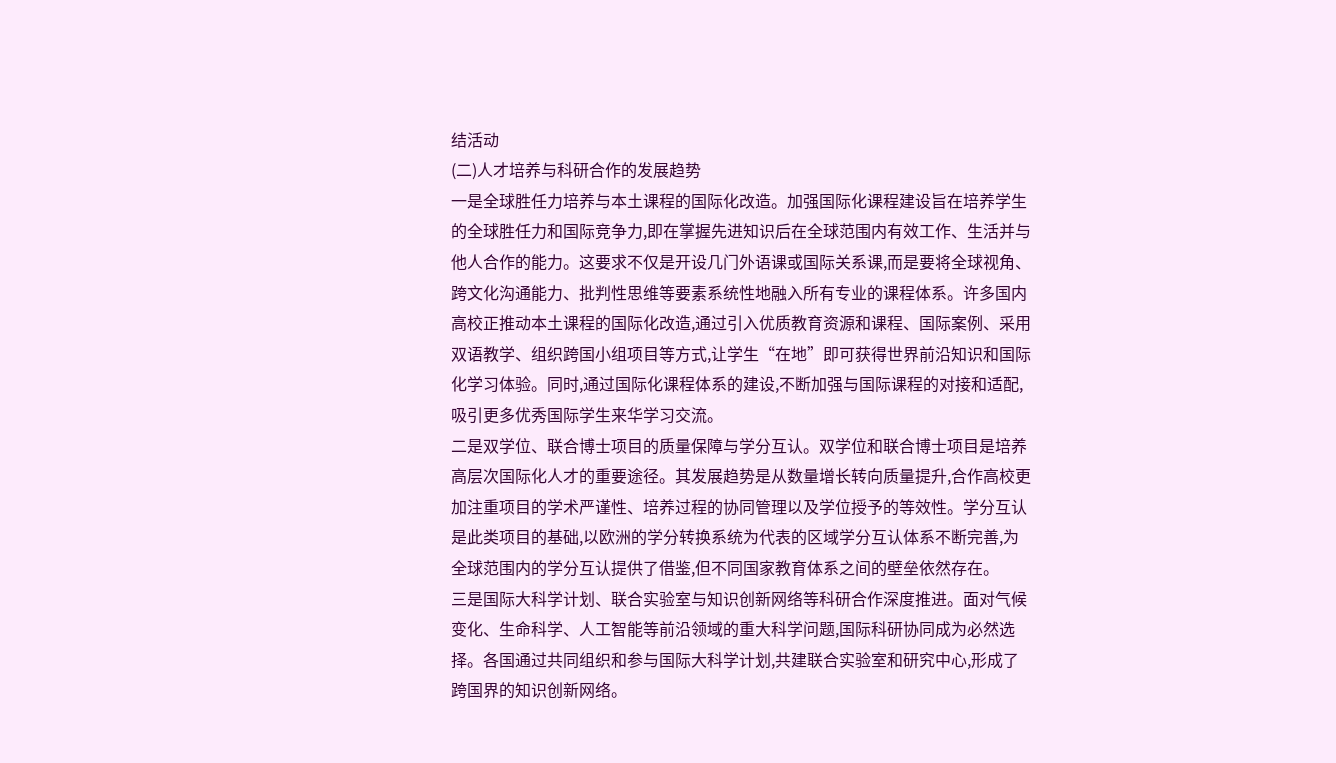结活动
(二)人才培养与科研合作的发展趋势
一是全球胜任力培养与本土课程的国际化改造。加强国际化课程建设旨在培养学生的全球胜任力和国际竞争力,即在掌握先进知识后在全球范围内有效工作、生活并与他人合作的能力。这要求不仅是开设几门外语课或国际关系课,而是要将全球视角、跨文化沟通能力、批判性思维等要素系统性地融入所有专业的课程体系。许多国内高校正推动本土课程的国际化改造,通过引入优质教育资源和课程、国际案例、采用双语教学、组织跨国小组项目等方式,让学生“在地”即可获得世界前沿知识和国际化学习体验。同时,通过国际化课程体系的建设,不断加强与国际课程的对接和适配,吸引更多优秀国际学生来华学习交流。
二是双学位、联合博士项目的质量保障与学分互认。双学位和联合博士项目是培养高层次国际化人才的重要途径。其发展趋势是从数量增长转向质量提升,合作高校更加注重项目的学术严谨性、培养过程的协同管理以及学位授予的等效性。学分互认是此类项目的基础,以欧洲的学分转换系统为代表的区域学分互认体系不断完善,为全球范围内的学分互认提供了借鉴,但不同国家教育体系之间的壁垒依然存在。
三是国际大科学计划、联合实验室与知识创新网络等科研合作深度推进。面对气候变化、生命科学、人工智能等前沿领域的重大科学问题,国际科研协同成为必然选择。各国通过共同组织和参与国际大科学计划,共建联合实验室和研究中心,形成了跨国界的知识创新网络。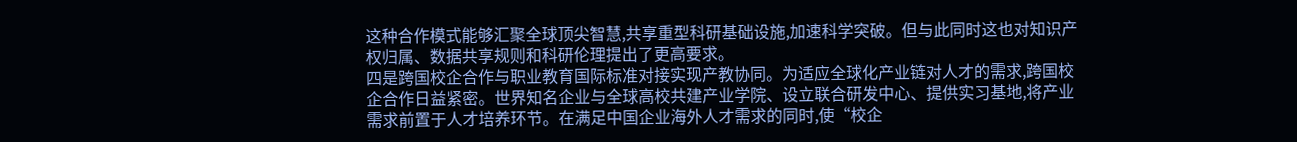这种合作模式能够汇聚全球顶尖智慧,共享重型科研基础设施,加速科学突破。但与此同时这也对知识产权归属、数据共享规则和科研伦理提出了更高要求。
四是跨国校企合作与职业教育国际标准对接实现产教协同。为适应全球化产业链对人才的需求,跨国校企合作日益紧密。世界知名企业与全球高校共建产业学院、设立联合研发中心、提供实习基地,将产业需求前置于人才培养环节。在满足中国企业海外人才需求的同时,使“校企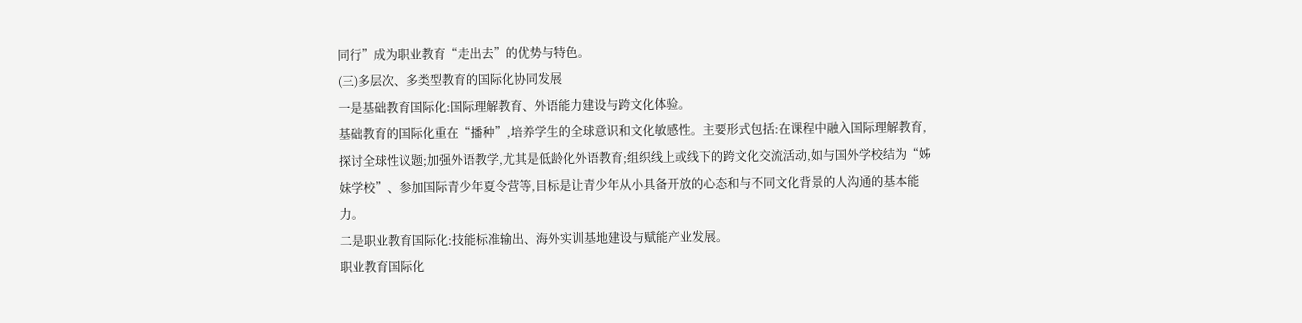同行”成为职业教育“走出去”的优势与特色。
(三)多层次、多类型教育的国际化协同发展
一是基础教育国际化:国际理解教育、外语能力建设与跨文化体验。
基础教育的国际化重在“播种”,培养学生的全球意识和文化敏感性。主要形式包括:在课程中融入国际理解教育,探讨全球性议题;加强外语教学,尤其是低龄化外语教育;组织线上或线下的跨文化交流活动,如与国外学校结为“姊妹学校”、参加国际青少年夏令营等,目标是让青少年从小具备开放的心态和与不同文化背景的人沟通的基本能力。
二是职业教育国际化:技能标准输出、海外实训基地建设与赋能产业发展。
职业教育国际化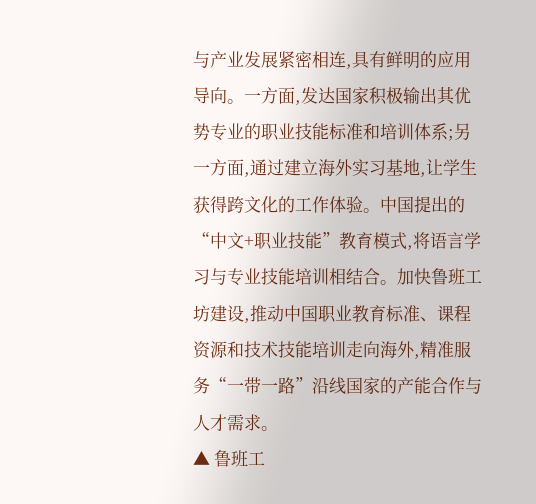与产业发展紧密相连,具有鲜明的应用导向。一方面,发达国家积极输出其优势专业的职业技能标准和培训体系;另一方面,通过建立海外实习基地,让学生获得跨文化的工作体验。中国提出的“中文+职业技能”教育模式,将语言学习与专业技能培训相结合。加快鲁班工坊建设,推动中国职业教育标准、课程资源和技术技能培训走向海外,精准服务“一带一路”沿线国家的产能合作与人才需求。
▲ 鲁班工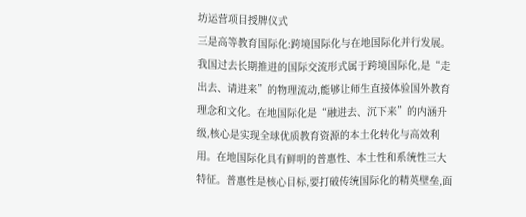坊运营项目授牌仪式
三是高等教育国际化:跨境国际化与在地国际化并行发展。
我国过去长期推进的国际交流形式属于跨境国际化,是“走出去、请进来”的物理流动,能够让师生直接体验国外教育理念和文化。在地国际化是“融进去、沉下来”的内涵升级,核心是实现全球优质教育资源的本土化转化与高效利用。在地国际化具有鲜明的普惠性、本土性和系统性三大特征。普惠性是核心目标,要打破传统国际化的精英壁垒,面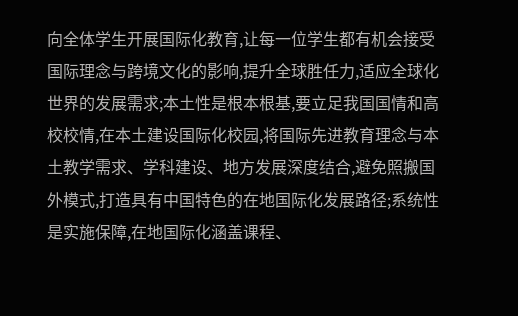向全体学生开展国际化教育,让每一位学生都有机会接受国际理念与跨境文化的影响,提升全球胜任力,适应全球化世界的发展需求;本土性是根本根基,要立足我国国情和高校校情,在本土建设国际化校园,将国际先进教育理念与本土教学需求、学科建设、地方发展深度结合,避免照搬国外模式,打造具有中国特色的在地国际化发展路径;系统性是实施保障,在地国际化涵盖课程、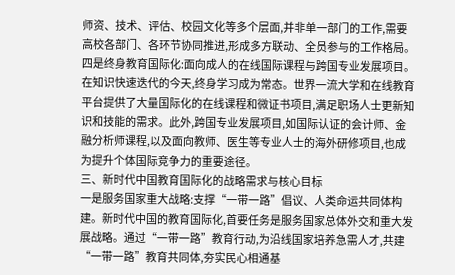师资、技术、评估、校园文化等多个层面,并非单一部门的工作,需要高校各部门、各环节协同推进,形成多方联动、全员参与的工作格局。
四是终身教育国际化:面向成人的在线国际课程与跨国专业发展项目。
在知识快速迭代的今天,终身学习成为常态。世界一流大学和在线教育平台提供了大量国际化的在线课程和微证书项目,满足职场人士更新知识和技能的需求。此外,跨国专业发展项目,如国际认证的会计师、金融分析师课程,以及面向教师、医生等专业人士的海外研修项目,也成为提升个体国际竞争力的重要途径。
三、新时代中国教育国际化的战略需求与核心目标
一是服务国家重大战略:支撑“一带一路”倡议、人类命运共同体构建。新时代中国的教育国际化,首要任务是服务国家总体外交和重大发展战略。通过“一带一路”教育行动,为沿线国家培养急需人才,共建“一带一路”教育共同体,夯实民心相通基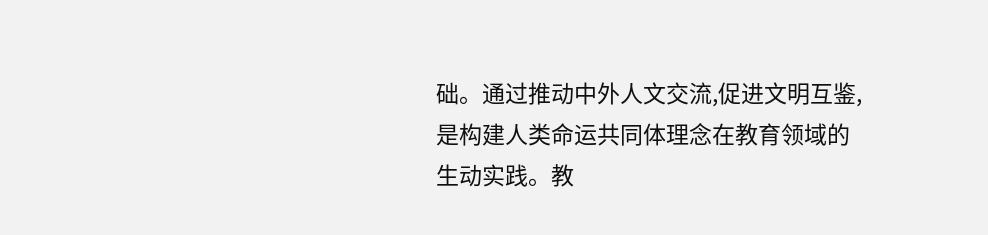础。通过推动中外人文交流,促进文明互鉴,是构建人类命运共同体理念在教育领域的生动实践。教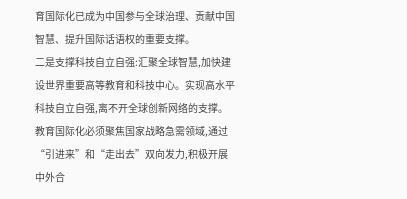育国际化已成为中国参与全球治理、贡献中国智慧、提升国际话语权的重要支撑。
二是支撑科技自立自强:汇聚全球智慧,加快建设世界重要高等教育和科技中心。实现高水平科技自立自强,离不开全球创新网络的支撑。教育国际化必须聚焦国家战略急需领域,通过“引进来”和“走出去”双向发力,积极开展中外合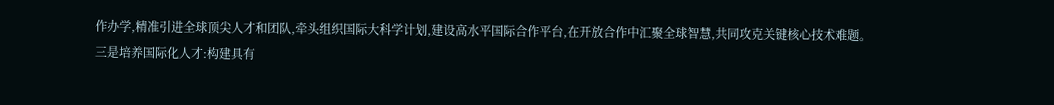作办学,精准引进全球顶尖人才和团队,牵头组织国际大科学计划,建设高水平国际合作平台,在开放合作中汇聚全球智慧,共同攻克关键核心技术难题。
三是培养国际化人才:构建具有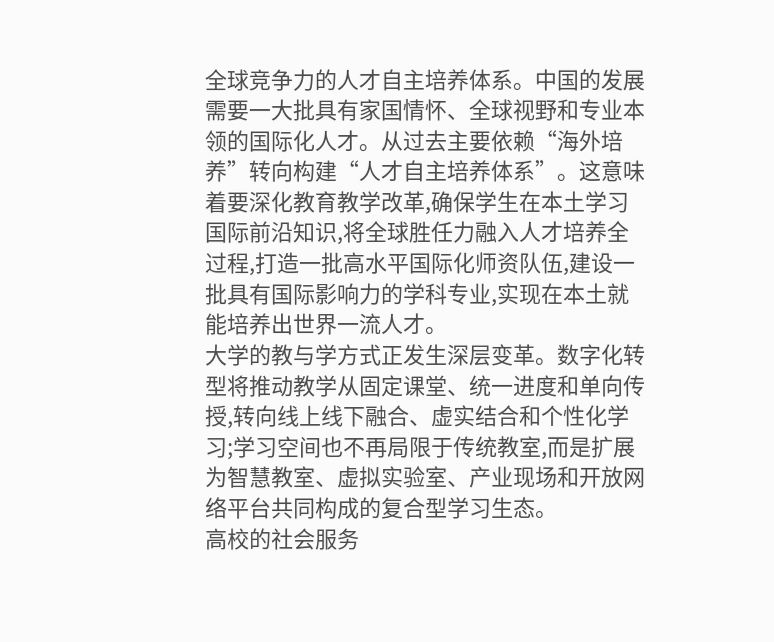全球竞争力的人才自主培养体系。中国的发展需要一大批具有家国情怀、全球视野和专业本领的国际化人才。从过去主要依赖“海外培养”转向构建“人才自主培养体系”。这意味着要深化教育教学改革,确保学生在本土学习国际前沿知识,将全球胜任力融入人才培养全过程,打造一批高水平国际化师资队伍,建设一批具有国际影响力的学科专业,实现在本土就能培养出世界一流人才。
大学的教与学方式正发生深层变革。数字化转型将推动教学从固定课堂、统一进度和单向传授,转向线上线下融合、虚实结合和个性化学习;学习空间也不再局限于传统教室,而是扩展为智慧教室、虚拟实验室、产业现场和开放网络平台共同构成的复合型学习生态。
高校的社会服务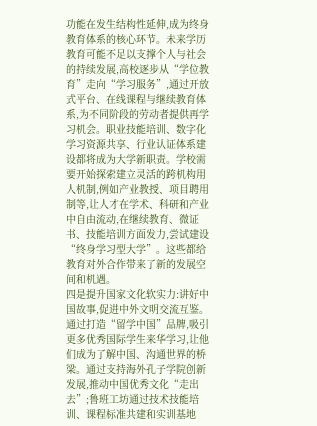功能在发生结构性延伸,成为终身教育体系的核心环节。未来学历教育可能不足以支撑个人与社会的持续发展,高校逐步从“学位教育”走向“学习服务”,通过开放式平台、在线课程与继续教育体系,为不同阶段的劳动者提供再学习机会。职业技能培训、数字化学习资源共享、行业认证体系建设都将成为大学新职责。学校需要开始探索建立灵活的跨机构用人机制,例如产业教授、项目聘用制等,让人才在学术、科研和产业中自由流动,在继续教育、微证书、技能培训方面发力,尝试建设“终身学习型大学”。这些都给教育对外合作带来了新的发展空间和机遇。
四是提升国家文化软实力:讲好中国故事,促进中外文明交流互鉴。通过打造“留学中国”品牌,吸引更多优秀国际学生来华学习,让他们成为了解中国、沟通世界的桥梁。通过支持海外孔子学院创新发展,推动中国优秀文化“走出去”;鲁班工坊通过技术技能培训、课程标准共建和实训基地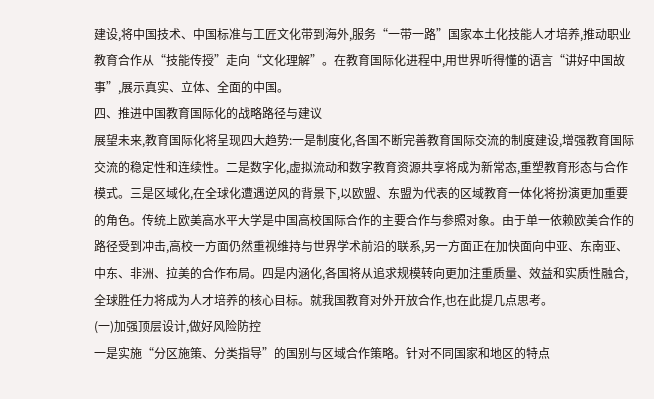建设,将中国技术、中国标准与工匠文化带到海外,服务“一带一路”国家本土化技能人才培养,推动职业教育合作从“技能传授”走向“文化理解”。在教育国际化进程中,用世界听得懂的语言“讲好中国故事”,展示真实、立体、全面的中国。
四、推进中国教育国际化的战略路径与建议
展望未来,教育国际化将呈现四大趋势:一是制度化,各国不断完善教育国际交流的制度建设,增强教育国际交流的稳定性和连续性。二是数字化,虚拟流动和数字教育资源共享将成为新常态,重塑教育形态与合作模式。三是区域化,在全球化遭遇逆风的背景下,以欧盟、东盟为代表的区域教育一体化将扮演更加重要的角色。传统上欧美高水平大学是中国高校国际合作的主要合作与参照对象。由于单一依赖欧美合作的路径受到冲击,高校一方面仍然重视维持与世界学术前沿的联系,另一方面正在加快面向中亚、东南亚、中东、非洲、拉美的合作布局。四是内涵化,各国将从追求规模转向更加注重质量、效益和实质性融合,全球胜任力将成为人才培养的核心目标。就我国教育对外开放合作,也在此提几点思考。
(一)加强顶层设计,做好风险防控
一是实施“分区施策、分类指导”的国别与区域合作策略。针对不同国家和地区的特点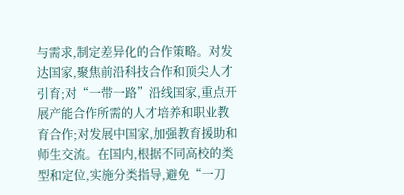与需求,制定差异化的合作策略。对发达国家,聚焦前沿科技合作和顶尖人才引育;对“一带一路”沿线国家,重点开展产能合作所需的人才培养和职业教育合作;对发展中国家,加强教育援助和师生交流。在国内,根据不同高校的类型和定位,实施分类指导,避免“一刀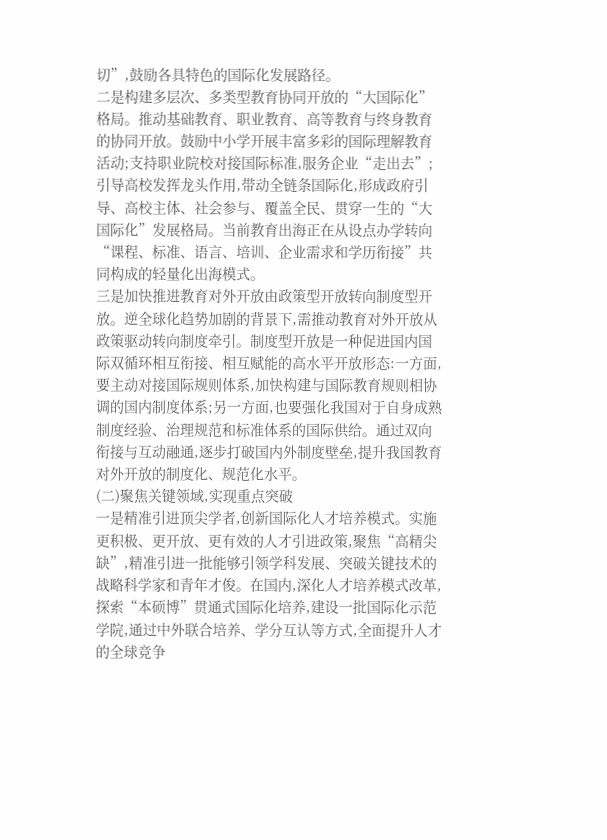切”,鼓励各具特色的国际化发展路径。
二是构建多层次、多类型教育协同开放的“大国际化”格局。推动基础教育、职业教育、高等教育与终身教育的协同开放。鼓励中小学开展丰富多彩的国际理解教育活动;支持职业院校对接国际标准,服务企业“走出去”;引导高校发挥龙头作用,带动全链条国际化,形成政府引导、高校主体、社会参与、覆盖全民、贯穿一生的“大国际化”发展格局。当前教育出海正在从设点办学转向“课程、标准、语言、培训、企业需求和学历衔接”共同构成的轻量化出海模式。
三是加快推进教育对外开放由政策型开放转向制度型开放。逆全球化趋势加剧的背景下,需推动教育对外开放从政策驱动转向制度牵引。制度型开放是一种促进国内国际双循环相互衔接、相互赋能的高水平开放形态:一方面,要主动对接国际规则体系,加快构建与国际教育规则相协调的国内制度体系;另一方面,也要强化我国对于自身成熟制度经验、治理规范和标准体系的国际供给。通过双向衔接与互动融通,逐步打破国内外制度壁垒,提升我国教育对外开放的制度化、规范化水平。
(二)聚焦关键领域,实现重点突破
一是精准引进顶尖学者,创新国际化人才培养模式。实施更积极、更开放、更有效的人才引进政策,聚焦“高精尖缺”,精准引进一批能够引领学科发展、突破关键技术的战略科学家和青年才俊。在国内,深化人才培养模式改革,探索“本硕博”贯通式国际化培养,建设一批国际化示范学院,通过中外联合培养、学分互认等方式,全面提升人才的全球竞争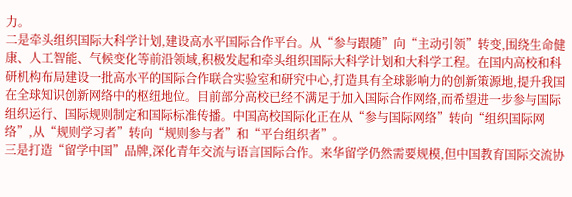力。
二是牵头组织国际大科学计划,建设高水平国际合作平台。从“参与跟随”向“主动引领”转变,围绕生命健康、人工智能、气候变化等前沿领域,积极发起和牵头组织国际大科学计划和大科学工程。在国内高校和科研机构布局建设一批高水平的国际合作联合实验室和研究中心,打造具有全球影响力的创新策源地,提升我国在全球知识创新网络中的枢纽地位。目前部分高校已经不满足于加入国际合作网络,而希望进一步参与国际组织运行、国际规则制定和国际标准传播。中国高校国际化正在从“参与国际网络”转向“组织国际网络”,从“规则学习者”转向“规则参与者”和“平台组织者”。
三是打造“留学中国”品牌,深化青年交流与语言国际合作。来华留学仍然需要规模,但中国教育国际交流协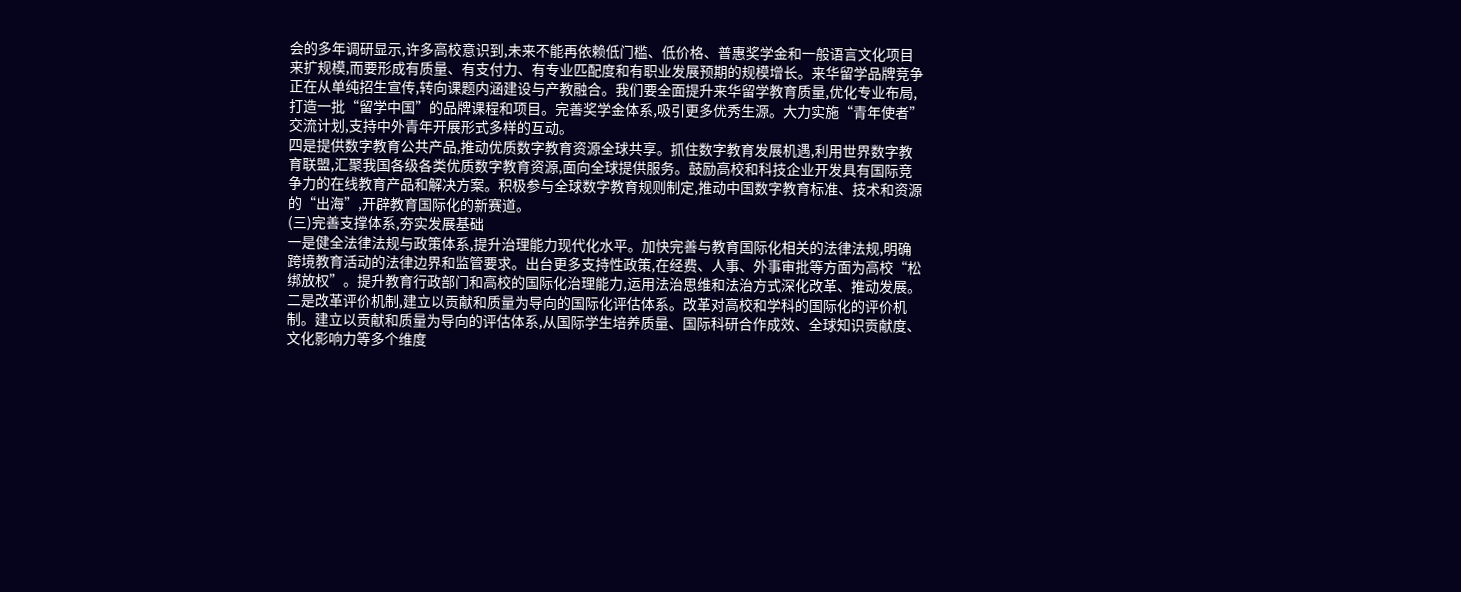会的多年调研显示,许多高校意识到,未来不能再依赖低门槛、低价格、普惠奖学金和一般语言文化项目来扩规模,而要形成有质量、有支付力、有专业匹配度和有职业发展预期的规模增长。来华留学品牌竞争正在从单纯招生宣传,转向课题内涵建设与产教融合。我们要全面提升来华留学教育质量,优化专业布局,打造一批“留学中国”的品牌课程和项目。完善奖学金体系,吸引更多优秀生源。大力实施“青年使者”交流计划,支持中外青年开展形式多样的互动。
四是提供数字教育公共产品,推动优质数字教育资源全球共享。抓住数字教育发展机遇,利用世界数字教育联盟,汇聚我国各级各类优质数字教育资源,面向全球提供服务。鼓励高校和科技企业开发具有国际竞争力的在线教育产品和解决方案。积极参与全球数字教育规则制定,推动中国数字教育标准、技术和资源的“出海”,开辟教育国际化的新赛道。
(三)完善支撑体系,夯实发展基础
一是健全法律法规与政策体系,提升治理能力现代化水平。加快完善与教育国际化相关的法律法规,明确跨境教育活动的法律边界和监管要求。出台更多支持性政策,在经费、人事、外事审批等方面为高校“松绑放权”。提升教育行政部门和高校的国际化治理能力,运用法治思维和法治方式深化改革、推动发展。
二是改革评价机制,建立以贡献和质量为导向的国际化评估体系。改革对高校和学科的国际化的评价机制。建立以贡献和质量为导向的评估体系,从国际学生培养质量、国际科研合作成效、全球知识贡献度、文化影响力等多个维度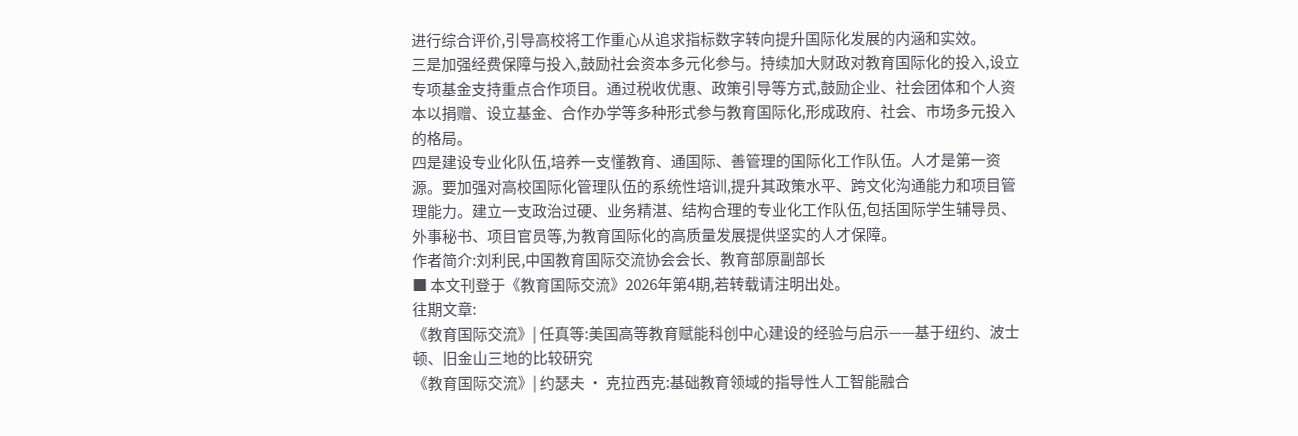进行综合评价,引导高校将工作重心从追求指标数字转向提升国际化发展的内涵和实效。
三是加强经费保障与投入,鼓励社会资本多元化参与。持续加大财政对教育国际化的投入,设立专项基金支持重点合作项目。通过税收优惠、政策引导等方式,鼓励企业、社会团体和个人资本以捐赠、设立基金、合作办学等多种形式参与教育国际化,形成政府、社会、市场多元投入的格局。
四是建设专业化队伍,培养一支懂教育、通国际、善管理的国际化工作队伍。人才是第一资源。要加强对高校国际化管理队伍的系统性培训,提升其政策水平、跨文化沟通能力和项目管理能力。建立一支政治过硬、业务精湛、结构合理的专业化工作队伍,包括国际学生辅导员、外事秘书、项目官员等,为教育国际化的高质量发展提供坚实的人才保障。
作者简介:刘利民,中国教育国际交流协会会长、教育部原副部长
■ 本文刊登于《教育国际交流》2026年第4期,若转载请注明出处。
往期文章:
《教育国际交流》| 任真等:美国高等教育赋能科创中心建设的经验与启示——基于纽约、波士顿、旧金山三地的比较研究
《教育国际交流》| 约瑟夫 · 克拉西克:基础教育领域的指导性人工智能融合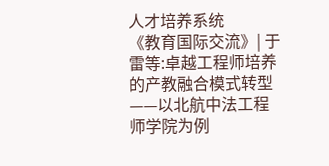人才培养系统
《教育国际交流》| 于雷等:卓越工程师培养的产教融合模式转型——以北航中法工程师学院为例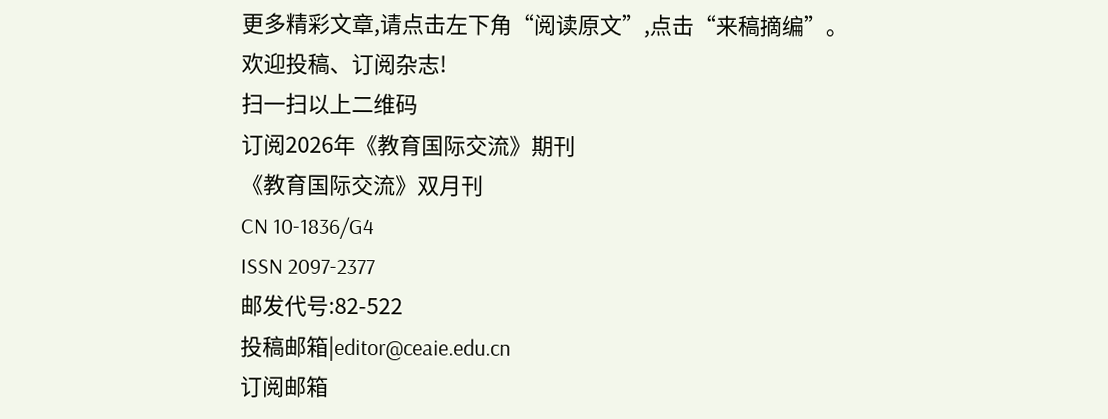更多精彩文章,请点击左下角“阅读原文”,点击“来稿摘编”。
欢迎投稿、订阅杂志!
扫一扫以上二维码
订阅2026年《教育国际交流》期刊
《教育国际交流》双月刊
CN 10-1836/G4
ISSN 2097-2377
邮发代号:82-522
投稿邮箱|editor@ceaie.edu.cn
订阅邮箱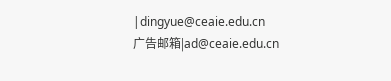|dingyue@ceaie.edu.cn
广告邮箱|ad@ceaie.edu.cn